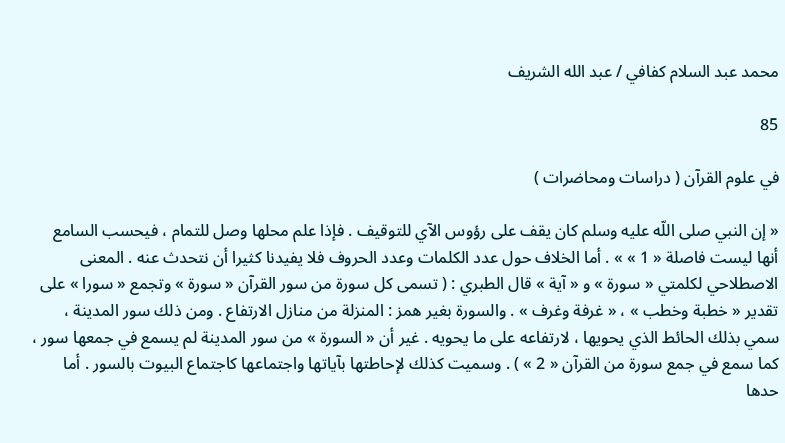محمد عبد السلام كفافي / عبد الله الشريف

85

في علوم القرآن ( دراسات ومحاضرات )

« إن النبي صلى اللّه عليه وسلم كان يقف على رؤوس الآي للتوقيف . فإذا علم محلها وصل للتمام ، فيحسب السامع أنها ليست فاصلة « 1 » » . أما الخلاف حول عدد الكلمات وعدد الحروف فلا يفيدنا كثيرا أن نتحدث عنه . المعنى الاصطلاحي لكلمتي « سورة » و « آية » قال الطبري : ( تسمى كل سورة من سور القرآن « سورة » وتجمع « سورا » على تقدير « خطبة وخطب » ، « غرفة وغرف » . والسورة بغير همز : المنزلة من منازل الارتفاع . ومن ذلك سور المدينة ، سمي بذلك الحائط الذي يحويها ، لارتفاعه على ما يحويه . غير أن « السورة » من سور المدينة لم يسمع في جمعها سور ، كما سمع في جمع سورة من القرآن « 2 » ) . وسميت كذلك لإحاطتها بآياتها واجتماعها كاجتماع البيوت بالسور . أما حدها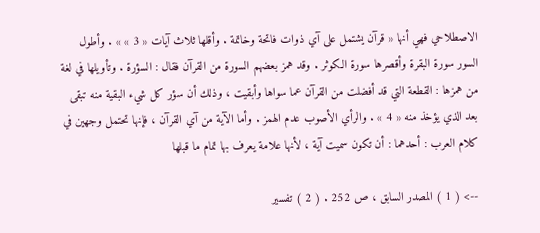الاصطلاحي فهي أنها « قرآن يشتمل على آي ذوات فاتحة وخاتمة . وأقلها ثلاث آيات « 3 » » . وأطول السور سورة البقرة وأقصرها سورة الكوثر . وقد همز بعضهم السورة من القرآن فقال : السؤرة . وتأويلها في لغة من همزها : القطعة التي قد أفضلت من القرآن عما سواها وأبقيت ، وذلك أن سؤر كل شيء البقية منه تبقى بعد الذي يؤخذ منه « 4 » . والرأي الأصوب عدم الهمز . وأما الآية من آي القرآن ، فإنها تحتمل وجهين في كلام العرب : أحدهما : أن تكون سميت آية ، لأنها علامة يعرف بها تمام ما قبلها

--> ( 1 ) المصدر السابق ، ص 252 . ( 2 ) تفسير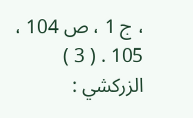، ج 1 ، ص 104 ، 105 . ( 3 ) الزركشي :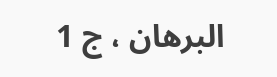البرهان ، ج 1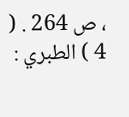، ص 264 . ( 4 ) الطبري :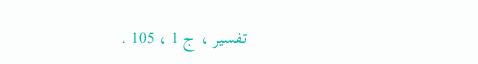تفسير ، ج 1 ، 105 .